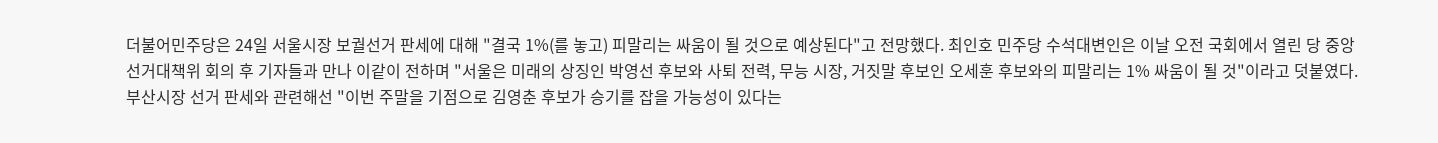더불어민주당은 24일 서울시장 보궐선거 판세에 대해 "결국 1%(를 놓고) 피말리는 싸움이 될 것으로 예상된다"고 전망했다. 최인호 민주당 수석대변인은 이날 오전 국회에서 열린 당 중앙선거대책위 회의 후 기자들과 만나 이같이 전하며 "서울은 미래의 상징인 박영선 후보와 사퇴 전력, 무능 시장, 거짓말 후보인 오세훈 후보와의 피말리는 1% 싸움이 될 것"이라고 덧붙였다. 부산시장 선거 판세와 관련해선 "이번 주말을 기점으로 김영춘 후보가 승기를 잡을 가능성이 있다는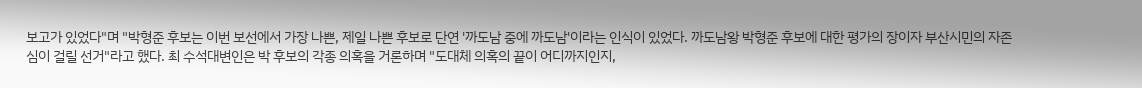보고가 있었다"며 "박형준 후보는 이번 보선에서 가장 나쁜, 제일 나쁜 후보로 단연 '까도남 중에 까도남'이라는 인식이 있었다. 까도남왕 박형준 후보에 대한 평가의 장이자 부산시민의 자존심이 걸릴 선거"라고 했다. 최 수석대변인은 박 후보의 각종 의혹을 거론하며 "도대체 의혹의 끝이 어디까지인지,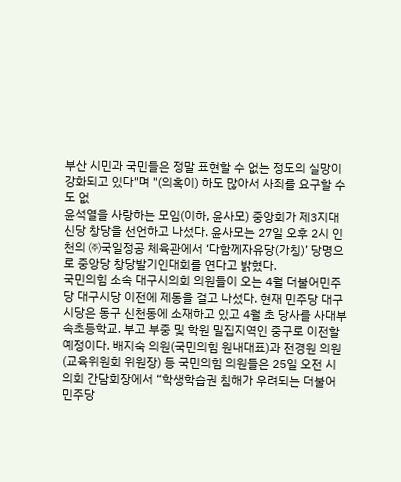부산 시민과 국민들은 정말 표현할 수 없는 정도의 실망이 강화되고 있다"며 "(의혹이) 하도 많아서 사죄를 요구할 수도 없
윤석열을 사랑하는 모임(이하, 윤사모) 중앙회가 제3지대 신당 창당을 선언하고 나섰다. 윤사모는 27일 오후 2시 인천의 ㈜국일정공 체육관에서 ‘다함께자유당(가칭)’ 당명으로 중앙당 창당발기인대회를 연다고 밝혔다.
국민의힘 소속 대구시의회 의원들이 오는 4월 더불어민주당 대구시당 이전에 제동을 걸고 나섰다. 현재 민주당 대구시당은 동구 신천동에 소재하고 있고 4월 초 당사를 사대부속초등학교. 부고 부중 및 학원 밀집지역인 중구로 이전할 예정이다. 배지숙 의원(국민의힘 원내대표)과 전경원 의원(교육위원회 위원장) 등 국민의힘 의원들은 25일 오전 시의회 간담회장에서 “학생학습권 침해가 우려되는 더불어민주당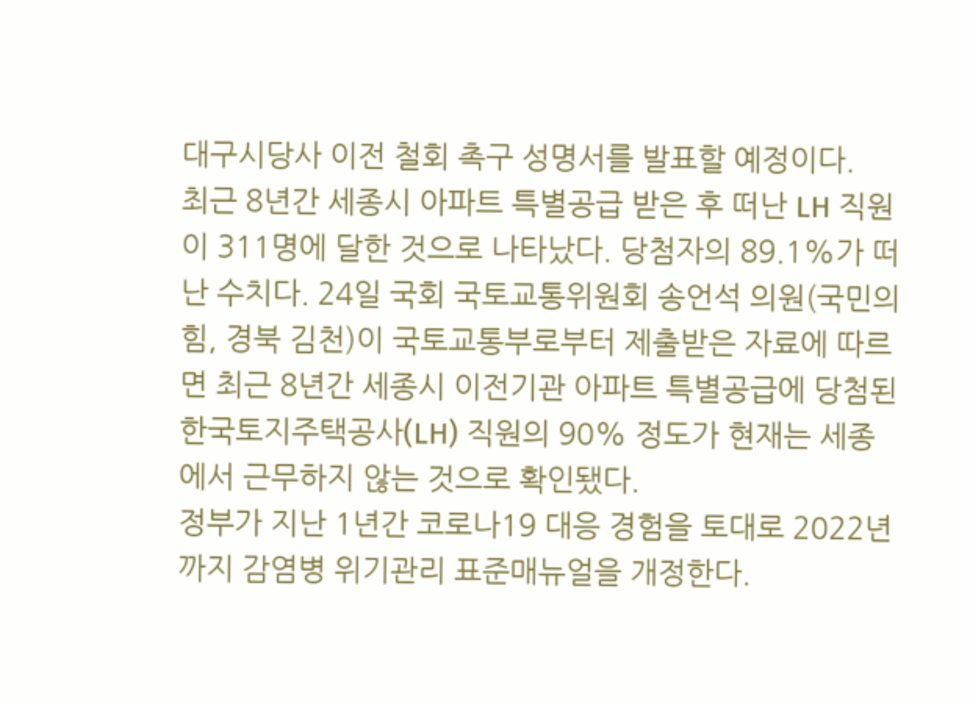대구시당사 이전 철회 촉구 성명서를 발표할 예정이다.
최근 8년간 세종시 아파트 특별공급 받은 후 떠난 LH 직원이 311명에 달한 것으로 나타났다. 당첨자의 89.1%가 떠난 수치다. 24일 국회 국토교통위원회 송언석 의원(국민의힘, 경북 김천)이 국토교통부로부터 제출받은 자료에 따르면 최근 8년간 세종시 이전기관 아파트 특별공급에 당첨된 한국토지주택공사(LH) 직원의 90% 정도가 현재는 세종에서 근무하지 않는 것으로 확인됐다.
정부가 지난 1년간 코로나19 대응 경험을 토대로 2022년까지 감염병 위기관리 표준매뉴얼을 개정한다.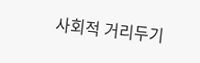사회적 거리두기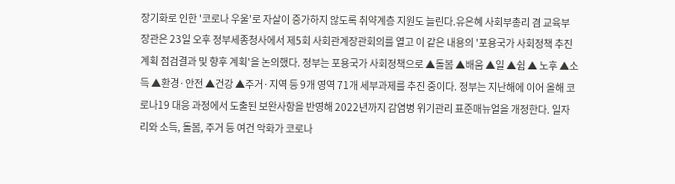장기화로 인한 '코로나 우울'로 자살이 증가하지 않도록 취약계층 지원도 늘린다.유은혜 사회부총리 겸 교육부 장관은 23일 오후 정부세종청사에서 제5회 사회관계장관회의를 열고 이 같은 내용의 '포용국가 사회정책 추진계획 점검결과 및 향후 계획'을 논의했다. 정부는 포용국가 사회정책으로 ▲돌봄 ▲배움 ▲일 ▲쉼 ▲ 노후 ▲소득 ▲환경·안전 ▲건강 ▲주거·지역 등 9개 영역 71개 세부과제를 추진 중이다. 정부는 지난해에 이어 올해 코로나19 대응 과정에서 도출된 보완사항을 반영해 2022년까지 감염병 위기관리 표준매뉴얼을 개정한다. 일자리와 소득, 돌봄, 주거 등 여건 악화가 코로나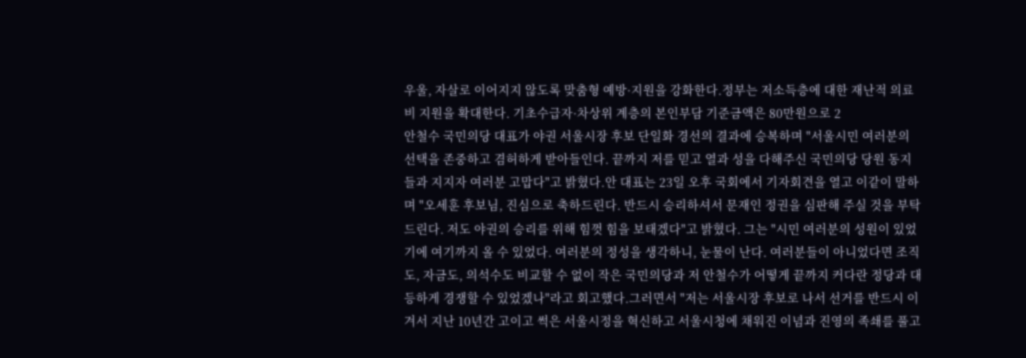우울, 자살로 이어지지 않도록 맞춤형 예방·지원을 강화한다.정부는 저소득층에 대한 재난적 의료비 지원을 확대한다. 기초수급자·차상위 계층의 본인부담 기준금액은 80만원으로 2
안철수 국민의당 대표가 야권 서울시장 후보 단일화 경선의 결과에 승복하며 "서울시민 여러분의 선택을 존중하고 겸허하게 받아들인다. 끝까지 저를 믿고 열과 성을 다해주신 국민의당 당원 동지들과 지지자 여러분 고맙다"고 밝혔다.안 대표는 23일 오후 국회에서 기자회견을 열고 이같이 말하며 "오세훈 후보님, 진심으로 축하드린다. 반드시 승리하셔서 문재인 정권을 심판해 주실 것을 부탁드린다. 저도 야권의 승리를 위해 힘껏 힘을 보태겠다"고 밝혔다. 그는 "시민 여러분의 성원이 있었기에 여기까지 올 수 있었다. 여러분의 정성을 생각하니, 눈물이 난다. 여러분들이 아니었다면 조직도, 자금도, 의석수도 비교할 수 없이 작은 국민의당과 저 안철수가 어떻게 끝까지 커다란 정당과 대등하게 경쟁할 수 있었겠나"라고 회고했다.그러면서 "저는 서울시장 후보로 나서 선거를 반드시 이겨서 지난 10년간 고이고 썩은 서울시정을 혁신하고 서울시청에 채워진 이념과 진영의 족쇄를 풀고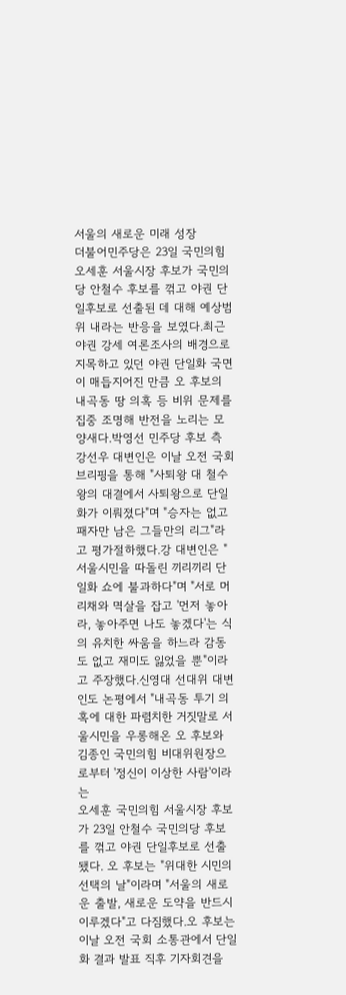서울의 새로운 미래 성장
더불어민주당은 23일 국민의힘 오세훈 서울시장 후보가 국민의당 안철수 후보를 꺾고 야권 단일후보로 선출된 데 대해 예상범위 내라는 반응을 보였다.최근 야권 강세 여론조사의 배경으로 지목하고 있던 야권 단일화 국면이 매듭지어진 만큼 오 후보의 내곡동 땅 의혹 등 비위 문제를 집중 조명해 반전을 노리는 모양새다.박영선 민주당 후보 측 강선우 대변인은 이날 오전 국회 브리핑을 통해 "사퇴왕 대 철수왕의 대결에서 사퇴왕으로 단일화가 이뤄졌다"며 "승자는 없고 패자만 남은 그들만의 리그"라고 평가절하했다.강 대변인은 "서울시민을 따돌린 끼리끼리 단일화 쇼에 불과하다"며 "서로 머리채와 멱살을 잡고 '먼저 놓아라, 놓아주면 나도 놓겠다'는 식의 유치한 싸움을 하느라 감동도 없고 재미도 잃었을 뿐"이라고 주장했다.신영대 선대위 대변인도 논평에서 "내곡동 투기 의혹에 대한 파렴치한 거짓말로 서울시민을 우롱해온 오 후보와 김종인 국민의힘 비대위원장으로부터 '정신이 이상한 사람'이라는
오세훈 국민의힘 서울시장 후보가 23일 안철수 국민의당 후보를 꺾고 야권 단일후보로 선출됐다. 오 후보는 "위대한 시민의 선택의 날"이라며 "서울의 새로운 출발, 새로운 도약을 반드시 이루겠다"고 다짐했다.오 후보는 이날 오전 국회 소통관에서 단일화 결과 발표 직후 기자회견을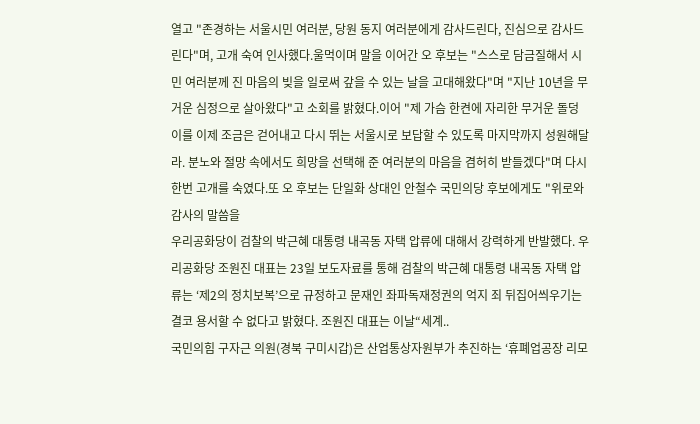열고 "존경하는 서울시민 여러분, 당원 동지 여러분에게 감사드린다, 진심으로 감사드린다"며, 고개 숙여 인사했다.울먹이며 말을 이어간 오 후보는 "스스로 담금질해서 시민 여러분께 진 마음의 빚을 일로써 갚을 수 있는 날을 고대해왔다"며 "지난 10년을 무거운 심정으로 살아왔다"고 소회를 밝혔다.이어 "제 가슴 한켠에 자리한 무거운 돌덩이를 이제 조금은 걷어내고 다시 뛰는 서울시로 보답할 수 있도록 마지막까지 성원해달라. 분노와 절망 속에서도 희망을 선택해 준 여러분의 마음을 겸허히 받들겠다"며 다시 한번 고개를 숙였다.또 오 후보는 단일화 상대인 안철수 국민의당 후보에게도 "위로와 감사의 말씀을
우리공화당이 검찰의 박근혜 대통령 내곡동 자택 압류에 대해서 강력하게 반발했다. 우리공화당 조원진 대표는 23일 보도자료를 통해 검찰의 박근혜 대통령 내곡동 자택 압류는 ‘제2의 정치보복’으로 규정하고 문재인 좌파독재정권의 억지 죄 뒤집어씌우기는 결코 용서할 수 없다고 밝혔다. 조원진 대표는 이날“세계..
국민의힘 구자근 의원(경북 구미시갑)은 산업통상자원부가 추진하는 ‘휴폐업공장 리모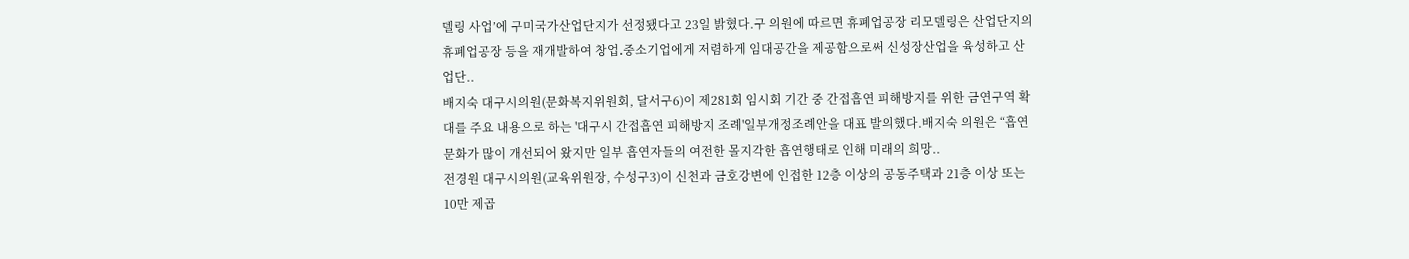델링 사업’에 구미국가산업단지가 선정됐다고 23일 밝혔다.구 의원에 따르면 휴폐업공장 리모델링은 산업단지의 휴폐업공장 등을 재개발하여 창업․중소기업에게 저렴하게 임대공간을 제공함으로써 신성장산업을 육성하고 산업단..
배지숙 대구시의원(문화복지위원회, 달서구6)이 제281회 임시회 기간 중 간접흡연 피해방지를 위한 금연구역 확대를 주요 내용으로 하는 '대구시 간접흡연 피해방지 조례'일부개정조례안을 대표 발의했다.배지숙 의원은 “흡연 문화가 많이 개선되어 왔지만 일부 흡연자들의 여전한 몰지각한 흡연행태로 인해 미래의 희망..
전경원 대구시의원(교육위원장, 수성구3)이 신천과 금호강변에 인접한 12층 이상의 공동주택과 21층 이상 또는 10만 제곱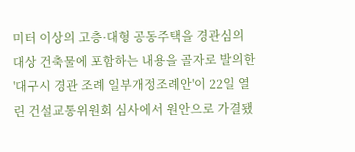미터 이상의 고층·대형 공동주택을 경관심의 대상 건축물에 포함하는 내용을 골자로 발의한 '대구시 경관 조례 일부개정조례안'이 22일 열린 건설교통위원회 심사에서 원안으로 가결됐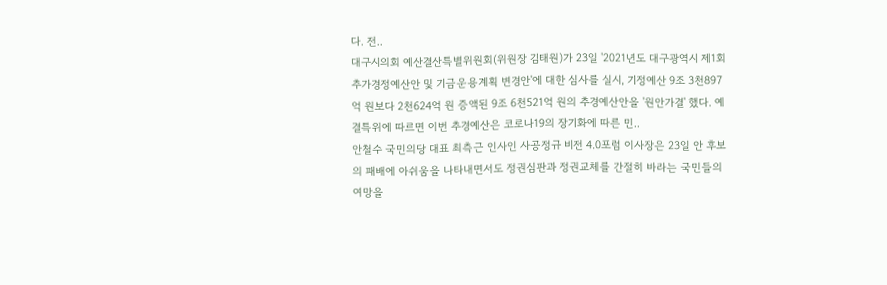다. 전..
대구시의회 예산결산특별위원회(위원장 김태원)가 23일 '2021년도 대구광역시 제1회 추가경정예산안 및 기금운용계획 변경안'에 대한 심사를 실시, 기정예산 9조 3천897억 원보다 2천624억 원 증액된 9조 6천521억 원의 추경예산안을 '원안가결' 했다. 예결특위에 따르면 이번 추경예산은 코로나19의 장기화에 따른 민..
안철수 국민의당 대표 최측근 인사인 사공정규 비전 4.0포럼 이사장은 23일 안 후보의 패배에 아쉬움을 나타내면서도 정권심판과 정권교체를 간절히 바라는 국민들의 여망을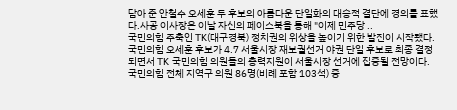담아 준 안철수 오세훈 두 후보의 아름다운 단일화의 대승적 결단에 경의를 표했다.사공 이사장은 이날 자신의 페이스북을 통해 "이제 민주당 ..
국민의힘 주축인 TK(대구경북) 정치권의 위상을 높이기 위한 발진이 시작됐다. 국민의힘 오세훈 후보가 4.7 서울시장 재보궐선거 야권 단일 후보로 최종 결정되면서 TK 국민의힘 의원들의 총력지원이 서울시장 선거에 집중될 전망이다. 국민의힘 전체 지역구 의원 86명(비례 포함 103석) 중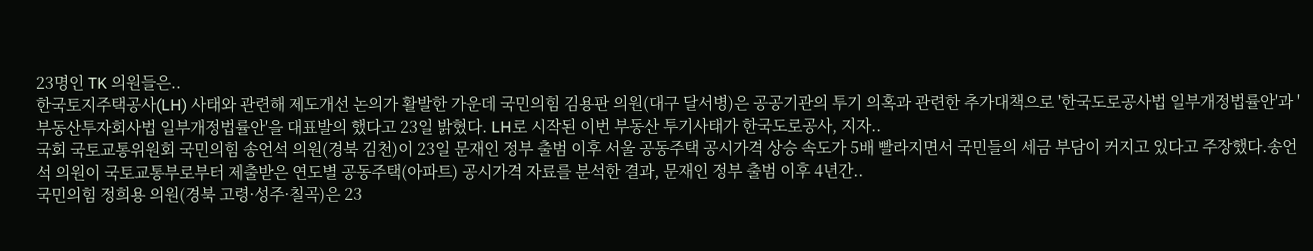23명인 TK 의원들은..
한국토지주택공사(LH) 사태와 관련해 제도개선 논의가 활발한 가운데 국민의힘 김용판 의원(대구 달서병)은 공공기관의 투기 의혹과 관련한 추가대책으로 '한국도로공사법 일부개정법률안'과 '부동산투자회사법 일부개정법률안'을 대표발의 했다고 23일 밝혔다. LH로 시작된 이번 부동산 투기사태가 한국도로공사, 지자..
국회 국토교통위원회 국민의힘 송언석 의원(경북 김천)이 23일 문재인 정부 출범 이후 서울 공동주택 공시가격 상승 속도가 5배 빨라지면서 국민들의 세금 부담이 커지고 있다고 주장했다.송언석 의원이 국토교통부로부터 제출받은 연도별 공동주택(아파트) 공시가격 자료를 분석한 결과, 문재인 정부 출범 이후 4년간..
국민의힘 정희용 의원(경북 고령·성주·칠곡)은 23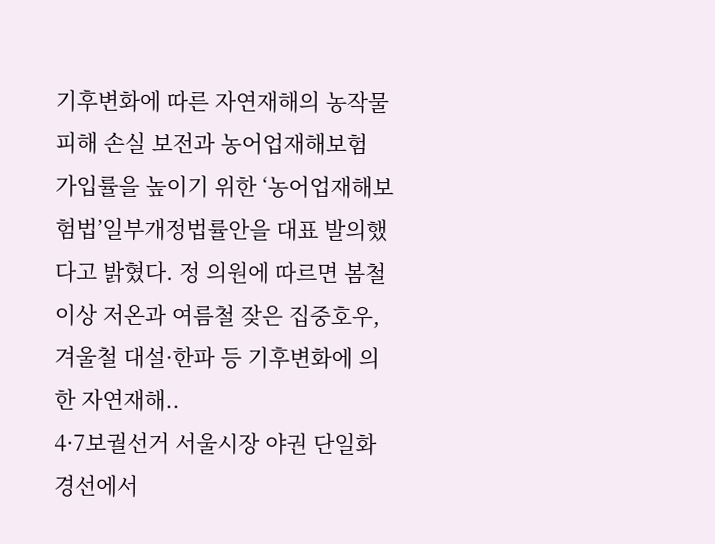기후변화에 따른 자연재해의 농작물 피해 손실 보전과 농어업재해보험 가입률을 높이기 위한 ‘농어업재해보험법’일부개정법률안을 대표 발의했다고 밝혔다. 정 의원에 따르면 봄철 이상 저온과 여름철 잦은 집중호우, 겨울철 대설·한파 등 기후변화에 의한 자연재해..
4·7보궐선거 서울시장 야권 단일화 경선에서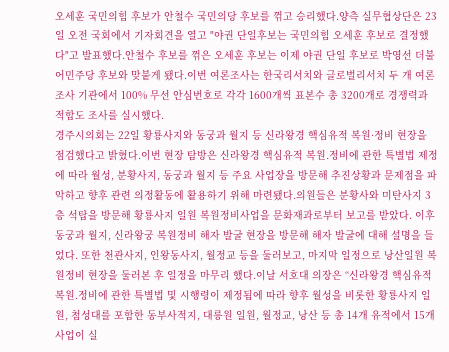오세훈 국민의힘 후보가 안철수 국민의당 후보를 꺾고 승리했다.양측 실무협상단은 23일 오전 국회에서 기자회견을 열고 "야권 단일후보는 국민의힘 오세훈 후보로 결정했다"고 발표했다.안철수 후보를 꺾은 오세훈 후보는 이제 야권 단일 후보로 박영선 더불어민주당 후보와 맞붙게 됐다.이번 여론조사는 한국리서치와 글로벌리서치 두 개 여론조사 기관에서 100% 무선 안심번호로 각각 1600개씩 표본수 총 3200개로 경쟁력과 적합도 조사를 실시했다.
경주시의회는 22일 황룡사지와 동궁과 월지 등 신라왕경 핵심유적 복원·정비 현장을 점검했다고 밝혔다.이번 현장 탐방은 신라왕경 핵심유적 복원․정비에 관한 특별법 제정에 따라 월성, 분황사지, 동궁과 월지 등 주요 사업장을 방문해 추진상황과 문제점을 파악하고 향후 관련 의정활동에 활용하기 위해 마련됐다.의원들은 분황사와 미탄사지 3층 석탑을 방문해 황룡사지 일원 복원정비사업을 문화재과로부터 보고를 받았다. 이후 동궁과 월지, 신라왕궁 복원정비 해자 발굴 현장을 방문해 해자 발굴에 대해 설명을 들었다. 또한 천관사지, 인왕동사지, 월정교 등을 둘러보고, 마지막 일정으로 낭산일원 복원정비 현장을 둘러본 후 일정을 마무리 했다.이날 서호대 의장은 “신라왕경 핵심유적 복원․정비에 관한 특별법 및 시행령이 제정됨에 따라 향후 월성을 비롯한 황룡사지 일원, 첨성대를 포함한 동부사적지, 대릉원 일원, 월정교, 낭산 등 총 14개 유적에서 15개 사업이 실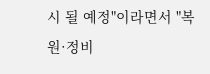시 될 예정"이라면서 "복원·정비